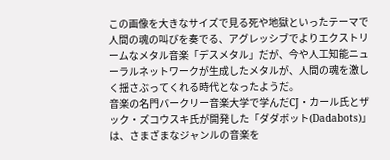この画像を大きなサイズで見る死や地獄といったテーマで人間の魂の叫びを奏でる、アグレッシブでよりエクストリームなメタル音楽「デスメタル」だが、今や人工知能ニューラルネットワークが生成したメタルが、人間の魂を激しく揺さぶってくれる時代となったようだ。
音楽の名門バークリー音楽大学で学んだCJ・カール氏とザック・ズコウスキ氏が開発した「ダダボット(Dadabots)」は、さまざまなジャンルの音楽を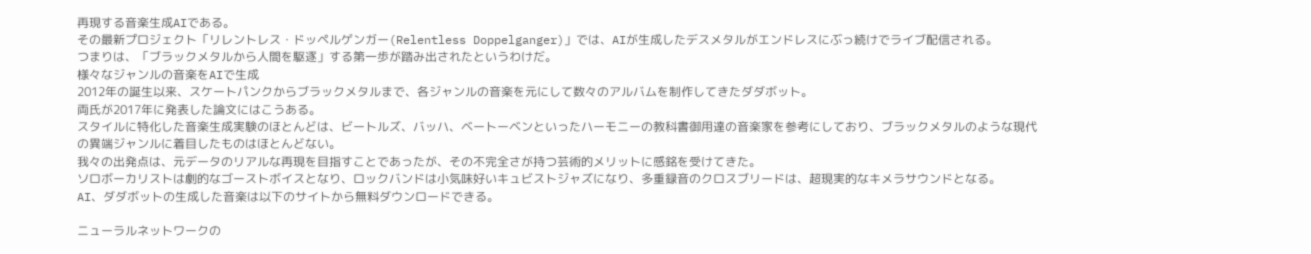再現する音楽生成AIである。
その最新プロジェクト「リレントレス・ドッペルゲンガー(Relentless Doppelganger)」では、AIが生成したデスメタルがエンドレスにぶっ続けでライブ配信される。
つまりは、「ブラックメタルから人間を駆逐」する第一歩が踏み出されたというわけだ。
様々なジャンルの音楽をAIで生成
2012年の誕生以来、スケートパンクからブラックメタルまで、各ジャンルの音楽を元にして数々のアルバムを制作してきたダダボット。
両氏が2017年に発表した論文にはこうある。
スタイルに特化した音楽生成実験のほとんどは、ビートルズ、バッハ、ベートーベンといったハーモニーの教科書御用達の音楽家を参考にしており、ブラックメタルのような現代の異端ジャンルに着目したものはほとんどない。
我々の出発点は、元データのリアルな再現を目指すことであったが、その不完全さが持つ芸術的メリットに感銘を受けてきた。
ソロボーカリストは劇的なゴーストボイスとなり、ロックバンドは小気味好いキュビストジャズになり、多重録音のクロスブリードは、超現実的なキメラサウンドとなる。
AI、ダダボットの生成した音楽は以下のサイトから無料ダウンロードできる。

ニューラルネットワークの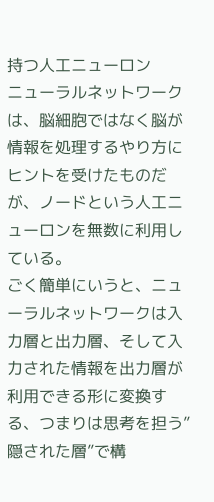持つ人工ニューロン
ニューラルネットワークは、脳細胞ではなく脳が情報を処理するやり方にヒントを受けたものだが、ノードという人工ニューロンを無数に利用している。
ごく簡単にいうと、ニューラルネットワークは入力層と出力層、そして入力された情報を出力層が利用できる形に変換する、つまりは思考を担う”隠された層”で構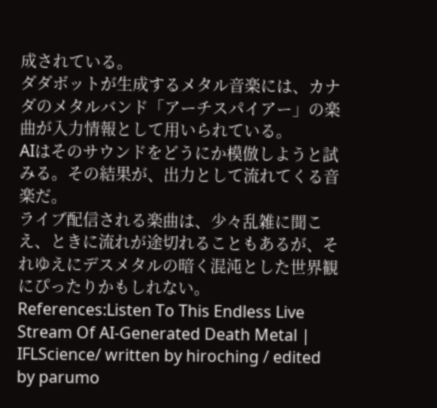成されている。
ダダボットが生成するメタル音楽には、カナダのメタルバンド「アーチスパイアー」の楽曲が入力情報として用いられている。
AIはそのサウンドをどうにか模倣しようと試みる。その結果が、出力として流れてくる音楽だ。
ライブ配信される楽曲は、少々乱雑に聞こえ、ときに流れが途切れることもあるが、それゆえにデスメタルの暗く混沌とした世界観にぴったりかもしれない。
References:Listen To This Endless Live Stream Of AI-Generated Death Metal | IFLScience/ written by hiroching / edited by parumo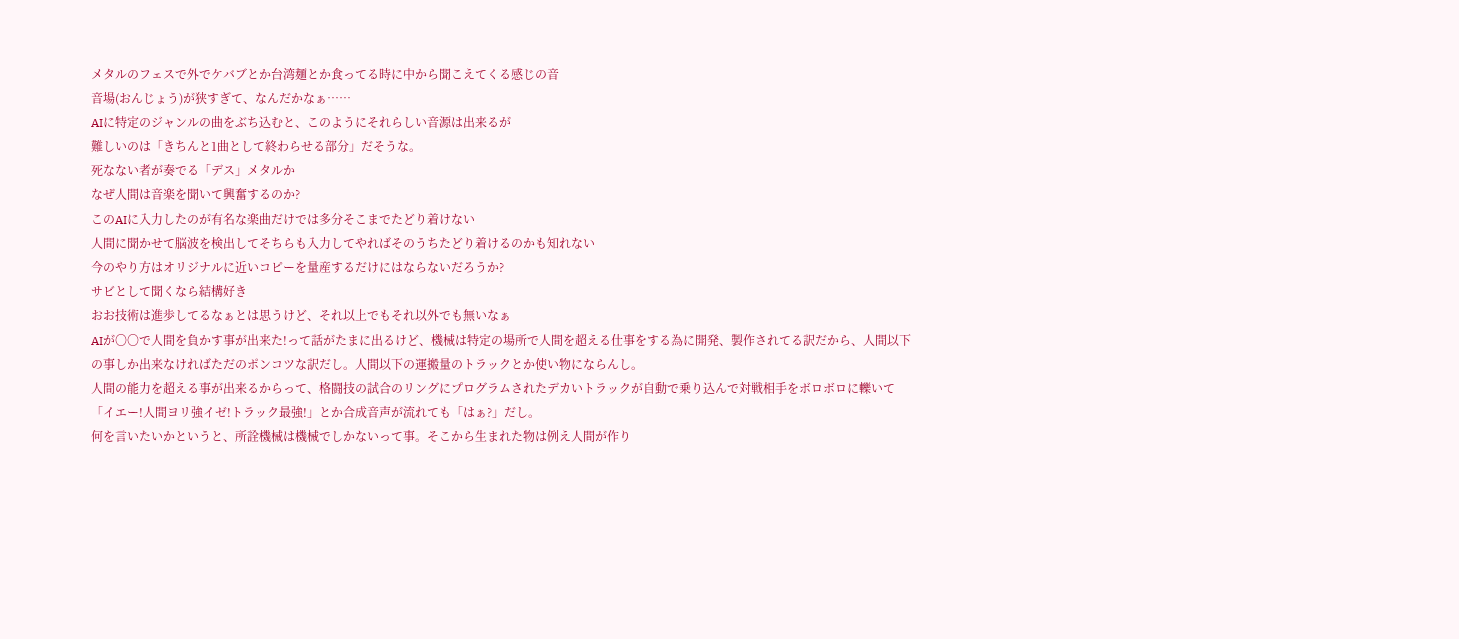メタルのフェスで外でケバブとか台湾麺とか食ってる時に中から聞こえてくる感じの音
音場(おんじょう)が狭すぎて、なんだかなぁ……
AIに特定のジャンルの曲をぶち込むと、このようにそれらしい音源は出来るが
難しいのは「きちんと1曲として終わらせる部分」だそうな。
死なない者が奏でる「デス」メタルか
なぜ人間は音楽を聞いて興奮するのか?
このAIに入力したのが有名な楽曲だけでは多分そこまでたどり着けない
人間に聞かせて脳波を検出してそちらも入力してやればそのうちたどり着けるのかも知れない
今のやり方はオリジナルに近いコピーを量産するだけにはならないだろうか?
サビとして聞くなら結構好き
おお技術は進歩してるなぁとは思うけど、それ以上でもそれ以外でも無いなぁ
AIが〇〇で人間を負かす事が出来た!って話がたまに出るけど、機械は特定の場所で人間を超える仕事をする為に開発、製作されてる訳だから、人間以下の事しか出来なければただのポンコツな訳だし。人間以下の運搬量のトラックとか使い物にならんし。
人間の能力を超える事が出来るからって、格闘技の試合のリングにプログラムされたデカいトラックが自動で乗り込んで対戦相手をボロボロに轢いて「イエー!人間ヨリ強イゼ!トラック最強!」とか合成音声が流れても「はぁ?」だし。
何を言いたいかというと、所詮機械は機械でしかないって事。そこから生まれた物は例え人間が作り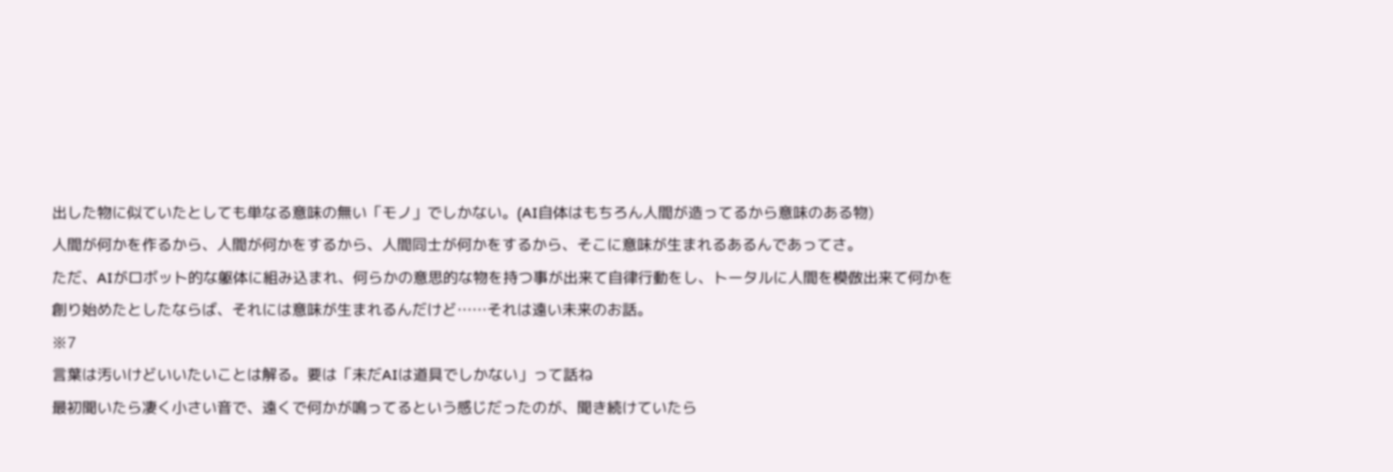出した物に似ていたとしても単なる意味の無い「モノ」でしかない。(AI自体はもちろん人間が造ってるから意味のある物)
人間が何かを作るから、人間が何かをするから、人間同士が何かをするから、そこに意味が生まれるあるんであってさ。
ただ、AIがロボット的な躯体に組み込まれ、何らかの意思的な物を持つ事が出来て自律行動をし、トータルに人間を模倣出来て何かを創り始めたとしたならば、それには意味が生まれるんだけど……それは遠い未来のお話。
※7
言葉は汚いけどいいたいことは解る。要は「未だAIは道具でしかない」って話ね
最初聞いたら凄く小さい音で、遠くで何かが鳴ってるという感じだったのが、聞き続けていたら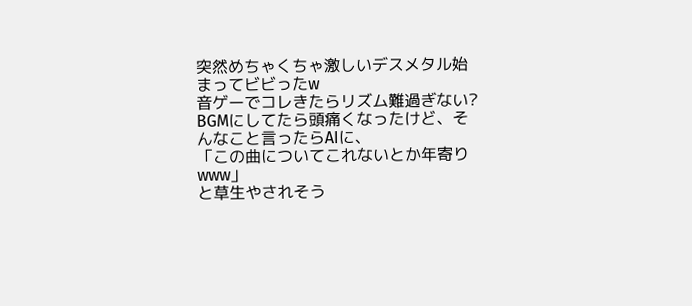突然めちゃくちゃ激しいデスメタル始まってビビったw
音ゲーでコレきたらリズム難過ぎない?
BGMにしてたら頭痛くなったけど、そんなこと言ったらAIに、
「この曲についてこれないとか年寄りwww」
と草生やされそう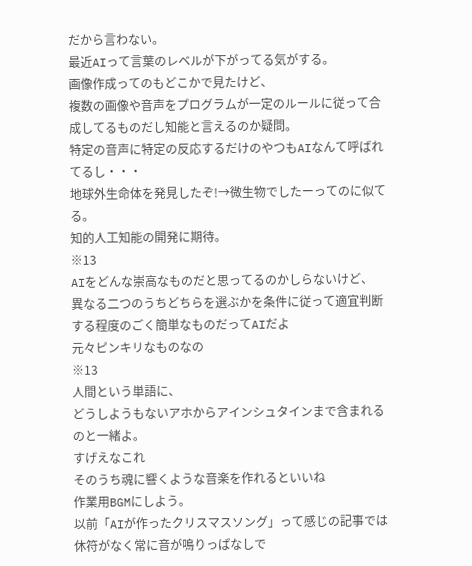だから言わない。
最近AIって言葉のレベルが下がってる気がする。
画像作成ってのもどこかで見たけど、
複数の画像や音声をプログラムが一定のルールに従って合成してるものだし知能と言えるのか疑問。
特定の音声に特定の反応するだけのやつもAIなんて呼ばれてるし・・・
地球外生命体を発見したぞ!→微生物でしたーってのに似てる。
知的人工知能の開発に期待。
※13
AIをどんな崇高なものだと思ってるのかしらないけど、
異なる二つのうちどちらを選ぶかを条件に従って適宜判断する程度のごく簡単なものだってAIだよ
元々ピンキリなものなの
※13
人間という単語に、
どうしようもないアホからアインシュタインまで含まれるのと一緒よ。
すげえなこれ
そのうち魂に響くような音楽を作れるといいね
作業用BGMにしよう。
以前「AIが作ったクリスマスソング」って感じの記事では
休符がなく常に音が鳴りっぱなしで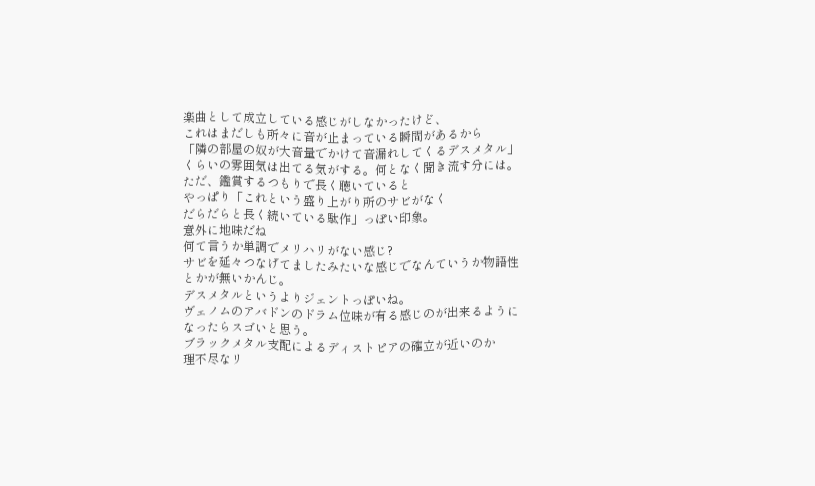楽曲として成立している感じがしなかったけど、
これはまだしも所々に音が止まっている瞬間があるから
「隣の部屋の奴が大音量でかけて音漏れしてくるデスメタル」
くらいの雰囲気は出てる気がする。何となく聞き流す分には。
ただ、鑑賞するつもりで長く聴いていると
やっぱり「これという盛り上がり所のサビがなく
だらだらと長く続いている駄作」っぽい印象。
意外に地味だね
何て言うか単調でメリハリがない感じ?
サビを延々つなげてましたみたいな感じでなんていうか物語性とかが無いかんじ。
デスメタルというよりジェントっぽいね。
ヴェノムのアバドンのドラム位味が有る感じのが出来るようになったらスゴいと思う。
ブラックメタル支配によるディストピアの確立が近いのか
理不尽なリ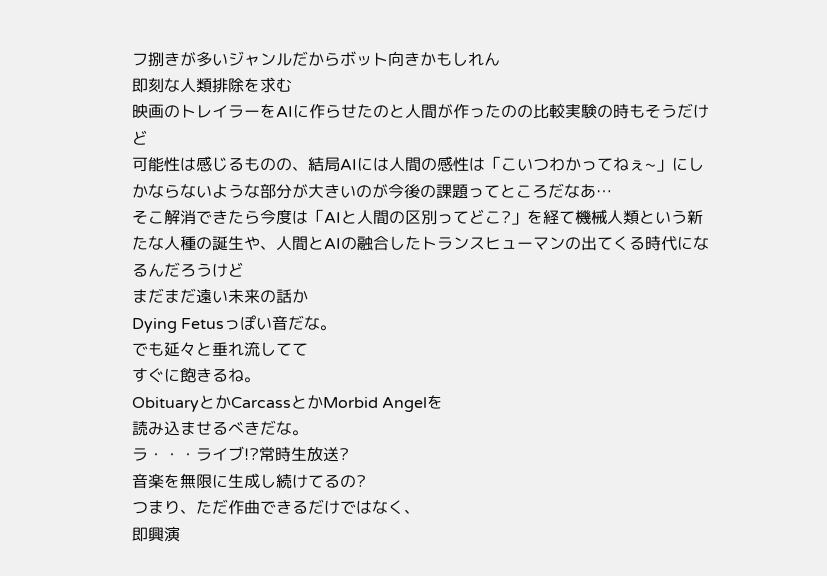フ捌きが多いジャンルだからボット向きかもしれん
即刻な人類排除を求む
映画のトレイラーをAIに作らせたのと人間が作ったのの比較実験の時もそうだけど
可能性は感じるものの、結局AIには人間の感性は「こいつわかってねぇ~」にしかならないような部分が大きいのが今後の課題ってところだなあ…
そこ解消できたら今度は「AIと人間の区別ってどこ?」を経て機械人類という新たな人種の誕生や、人間とAIの融合したトランスヒューマンの出てくる時代になるんだろうけど
まだまだ遠い未来の話か
Dying Fetusっぽい音だな。
でも延々と垂れ流してて
すぐに飽きるね。
ObituaryとかCarcassとかMorbid Angelを
読み込ませるべきだな。
ラ・・・ライブ!?常時生放送?
音楽を無限に生成し続けてるの?
つまり、ただ作曲できるだけではなく、
即興演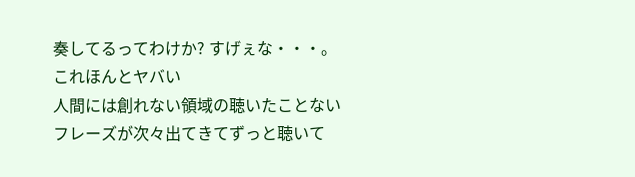奏してるってわけか? すげぇな・・・。
これほんとヤバい
人間には創れない領域の聴いたことないフレーズが次々出てきてずっと聴いて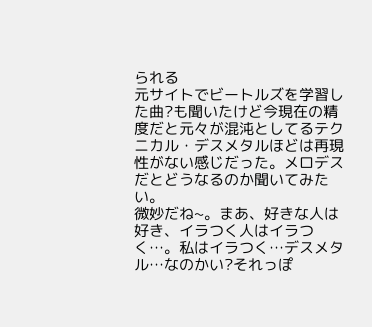られる
元サイトでビートルズを学習した曲?も聞いたけど今現在の精度だと元々が混沌としてるテクニカル・デスメタルほどは再現性がない感じだった。メロデスだとどうなるのか聞いてみたい。
微妙だね~。まあ、好きな人は好き、イラつく人はイラつく…。私はイラつく…デスメタル…なのかい?それっぽ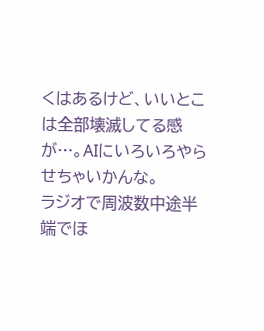くはあるけど、いいとこは全部壊滅してる感が…。AIにいろいろやらせちゃいかんな。
ラジオで周波数中途半端でほ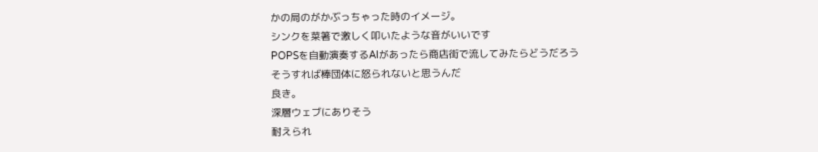かの局のがかぶっちゃった時のイメージ。
シンクを菜箸で激しく叩いたような音がいいです
POPSを自動演奏するAIがあったら商店街で流してみたらどうだろう
そうすれば棒団体に怒られないと思うんだ
良き。
深層ウェブにありそう
耐えられ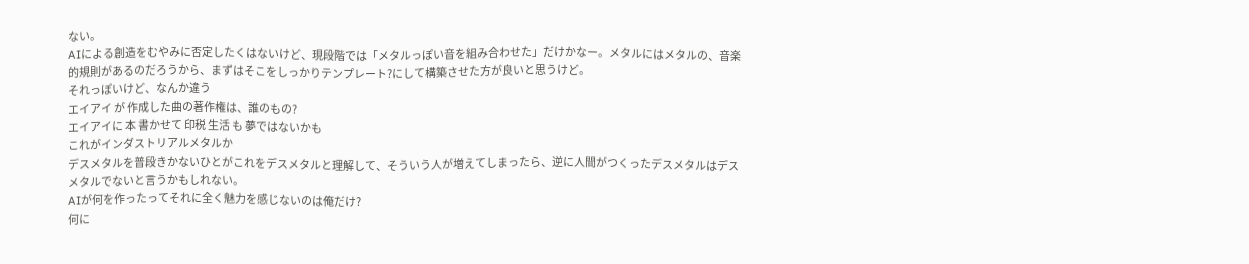ない。
AIによる創造をむやみに否定したくはないけど、現段階では「メタルっぽい音を組み合わせた」だけかなー。メタルにはメタルの、音楽的規則があるのだろうから、まずはそこをしっかりテンプレート?にして構築させた方が良いと思うけど。
それっぽいけど、なんか違う
エイアイ が 作成した曲の著作権は、誰のもの?
エイアイに 本 書かせて 印税 生活 も 夢ではないかも
これがインダストリアルメタルか
デスメタルを普段きかないひとがこれをデスメタルと理解して、そういう人が増えてしまったら、逆に人間がつくったデスメタルはデスメタルでないと言うかもしれない。
AIが何を作ったってそれに全く魅力を感じないのは俺だけ?
何に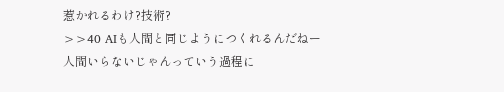惹かれるわけ?技術?
>>40 AIも人間と同じようにつくれるんだねー人間いらないじゃんっていう過程に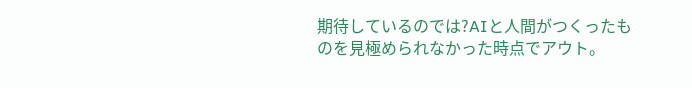期待しているのでは?AIと人間がつくったものを見極められなかった時点でアウト。